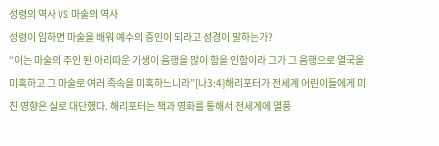성령의 역사 VS 마술의 역사
성령이 임하면 마술을 배워 예수의 증인이 되라고 성경이 말하는가?
“이는 마술의 주인 된 아리따운 기생이 음행을 많이 함을 인함이라 그가 그 음행으로 열국을 미혹하고 그 마술로 여러 족속을 미혹하느니라”[나3:4]해리포터가 전세계 어린이들에게 미친 영향은 실로 대단했다. 해리포터는 책과 영화를 통해서 전세계에 열풍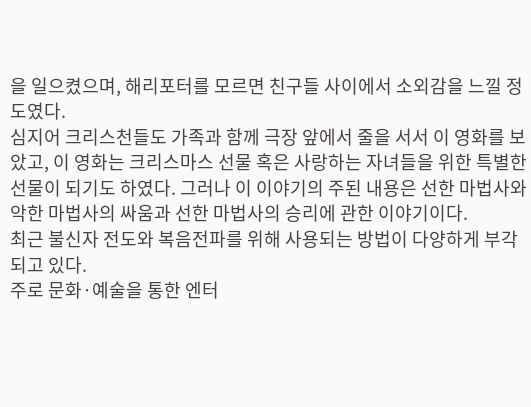을 일으켰으며, 해리포터를 모르면 친구들 사이에서 소외감을 느낄 정도였다.
심지어 크리스천들도 가족과 함께 극장 앞에서 줄을 서서 이 영화를 보았고, 이 영화는 크리스마스 선물 혹은 사랑하는 자녀들을 위한 특별한 선물이 되기도 하였다. 그러나 이 이야기의 주된 내용은 선한 마법사와 악한 마법사의 싸움과 선한 마법사의 승리에 관한 이야기이다.
최근 불신자 전도와 복음전파를 위해 사용되는 방법이 다양하게 부각되고 있다.
주로 문화·예술을 통한 엔터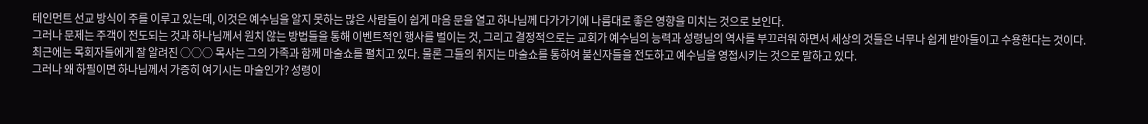테인먼트 선교 방식이 주를 이루고 있는데, 이것은 예수님을 알지 못하는 많은 사람들이 쉽게 마음 문을 열고 하나님께 다가가기에 나름대로 좋은 영향을 미치는 것으로 보인다.
그러나 문제는 주객이 전도되는 것과 하나님께서 원치 않는 방법들을 통해 이벤트적인 행사를 벌이는 것, 그리고 결정적으로는 교회가 예수님의 능력과 성령님의 역사를 부끄러워 하면서 세상의 것들은 너무나 쉽게 받아들이고 수용한다는 것이다.
최근에는 목회자들에게 잘 알려진 ○○○ 목사는 그의 가족과 함께 마술쇼를 펼치고 있다. 물론 그들의 취지는 마술쇼를 통하여 불신자들을 전도하고 예수님을 영접시키는 것으로 말하고 있다.
그러나 왜 하필이면 하나님께서 가증히 여기시는 마술인가? 성령이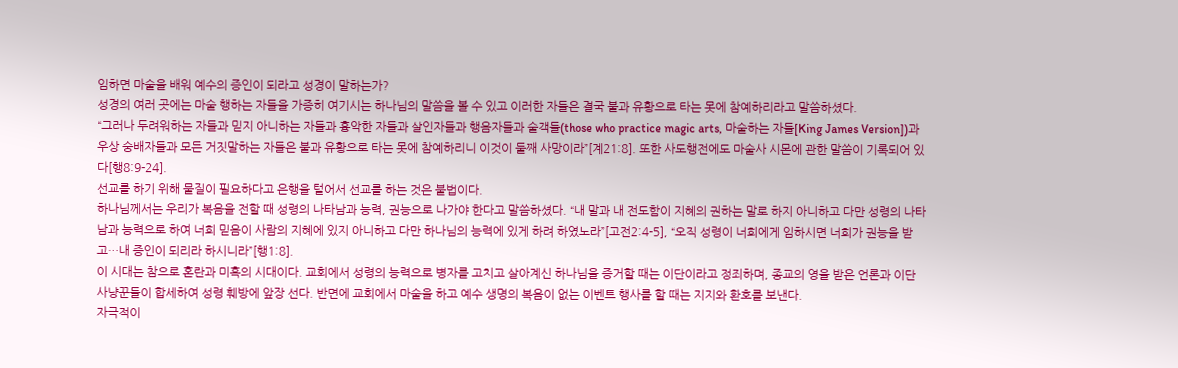임하면 마술을 배워 예수의 증인이 되라고 성경이 말하는가?
성경의 여러 곳에는 마술 행하는 자들을 가증히 여기시는 하나님의 말씀을 볼 수 있고 이러한 자들은 결국 불과 유황으로 타는 못에 참예하리라고 말씀하셨다.
“그러나 두려워하는 자들과 믿지 아니하는 자들과 흉악한 자들과 살인자들과 행음자들과 술객들(those who practice magic arts, 마술하는 자들[King James Version])과 우상 숭배자들과 모든 거짓말하는 자들은 불과 유황으로 타는 못에 참예하리니 이것이 둘째 사망이라”[계21:8]. 또한 사도행전에도 마술사 시몬에 관한 말씀이 기록되어 있다[행8:9-24].
선교를 하기 위해 물질이 필요하다고 은행을 털어서 선교를 하는 것은 불법이다.
하나님께서는 우리가 복음을 전할 때 성령의 나타남과 능력, 권능으로 나가야 한다고 말씀하셨다. “내 말과 내 전도함이 지혜의 권하는 말로 하지 아니하고 다만 성령의 나타남과 능력으로 하여 너희 믿음이 사람의 지혜에 있지 아니하고 다만 하나님의 능력에 있게 하려 하였노라”[고전2:4-5], “오직 성령이 너희에게 임하시면 너희가 권능을 받고…내 증인이 되리라 하시니라”[행1:8].
이 시대는 참으로 혼란과 미혹의 시대이다. 교회에서 성령의 능력으로 병자를 고치고 살아계신 하나님을 증거할 때는 이단이라고 정죄하며, 종교의 영을 받은 언론과 이단사냥꾼들이 합세하여 성령 훼방에 앞장 선다. 반면에 교회에서 마술을 하고 예수 생명의 복음이 없는 이벤트 행사를 할 때는 지지와 환호를 보낸다.
자극적이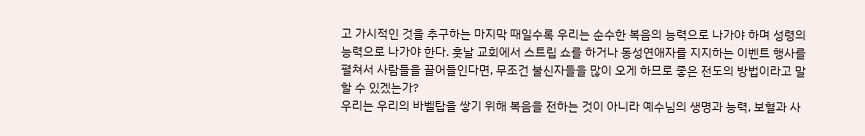고 가시적인 것을 추구하는 마지막 때일수록 우리는 순수한 복음의 능력으로 나가야 하며 성령의 능력으로 나가야 한다. 훗날 교회에서 스트립 쇼를 하거나 동성연애자를 지지하는 이벤트 행사를 펼쳐서 사람들을 끌어들인다면, 무조건 불신자들을 많이 오게 하므로 좋은 전도의 방법이라고 말할 수 있겠는가?
우리는 우리의 바벨탑을 쌓기 위해 복음을 전하는 것이 아니라 예수님의 생명과 능력, 보혈과 사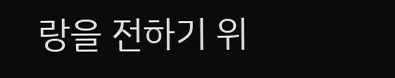랑을 전하기 위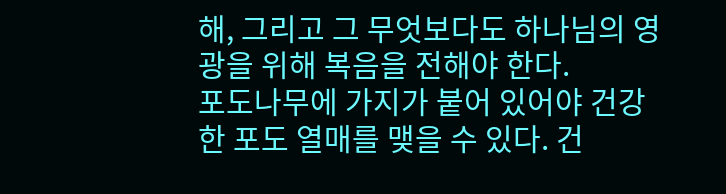해, 그리고 그 무엇보다도 하나님의 영광을 위해 복음을 전해야 한다.
포도나무에 가지가 붙어 있어야 건강한 포도 열매를 맺을 수 있다. 건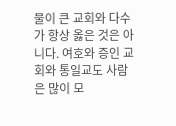물이 큰 교회와 다수가 항상 옳은 것은 아니다. 여호와 증인 교회와 통일교도 사람은 많이 모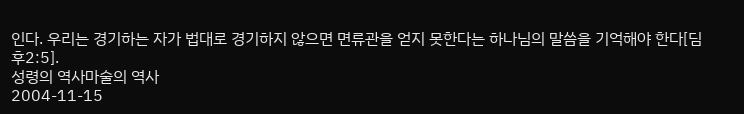인다. 우리는 경기하는 자가 법대로 경기하지 않으면 면류관을 얻지 못한다는 하나님의 말씀을 기억해야 한다[딤후2:5].
성령의 역사마술의 역사
2004-11-15